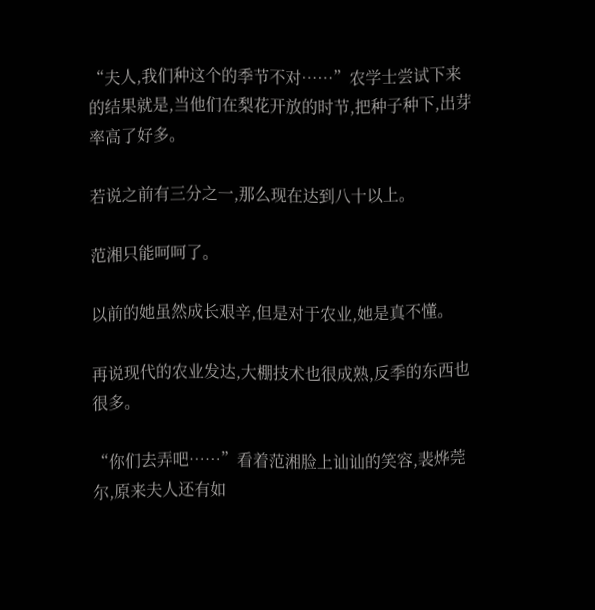“夫人,我们种这个的季节不对……”农学士尝试下来的结果就是,当他们在梨花开放的时节,把种子种下,出芽率高了好多。

若说之前有三分之一,那么现在达到八十以上。

范湘只能呵呵了。

以前的她虽然成长艰辛,但是对于农业,她是真不懂。

再说现代的农业发达,大棚技术也很成熟,反季的东西也很多。

“你们去弄吧……”看着范湘脸上讪讪的笑容,裴烨莞尔,原来夫人还有如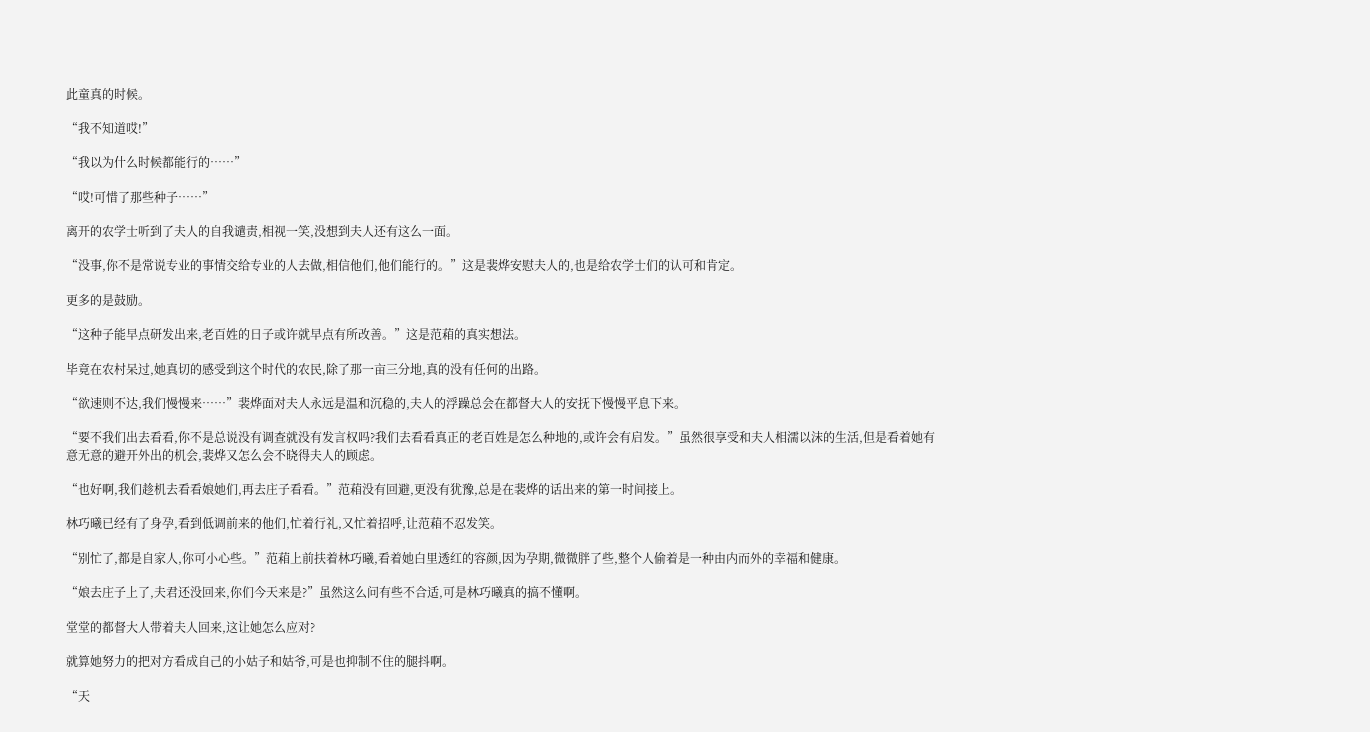此童真的时候。

“我不知道哎!”

“我以为什么时候都能行的……”

“哎!可惜了那些种子……”

离开的农学士听到了夫人的自我谴责,相视一笑,没想到夫人还有这么一面。

“没事,你不是常说专业的事情交给专业的人去做,相信他们,他们能行的。”这是裴烨安慰夫人的,也是给农学士们的认可和肯定。

更多的是鼓励。

“这种子能早点研发出来,老百姓的日子或许就早点有所改善。”这是范葙的真实想法。

毕竟在农村呆过,她真切的感受到这个时代的农民,除了那一亩三分地,真的没有任何的出路。

“欲速则不达,我们慢慢来……”裴烨面对夫人永远是温和沉稳的,夫人的浮躁总会在都督大人的安抚下慢慢平息下来。

“要不我们出去看看,你不是总说没有调查就没有发言权吗?我们去看看真正的老百姓是怎么种地的,或许会有启发。”虽然很享受和夫人相濡以沫的生活,但是看着她有意无意的避开外出的机会,裴烨又怎么会不晓得夫人的顾虑。

“也好啊,我们趁机去看看娘她们,再去庄子看看。”范葙没有回避,更没有犹豫,总是在裴烨的话出来的第一时间接上。

林巧曦已经有了身孕,看到低调前来的他们,忙着行礼,又忙着招呼,让范葙不忍发笑。

“别忙了,都是自家人,你可小心些。”范葙上前扶着林巧曦,看着她白里透红的容颜,因为孕期,微微胖了些,整个人偷着是一种由内而外的幸福和健康。

“娘去庄子上了,夫君还没回来,你们今天来是?”虽然这么问有些不合适,可是林巧曦真的搞不懂啊。

堂堂的都督大人带着夫人回来,这让她怎么应对?

就算她努力的把对方看成自己的小姑子和姑爷,可是也抑制不住的腿抖啊。

“天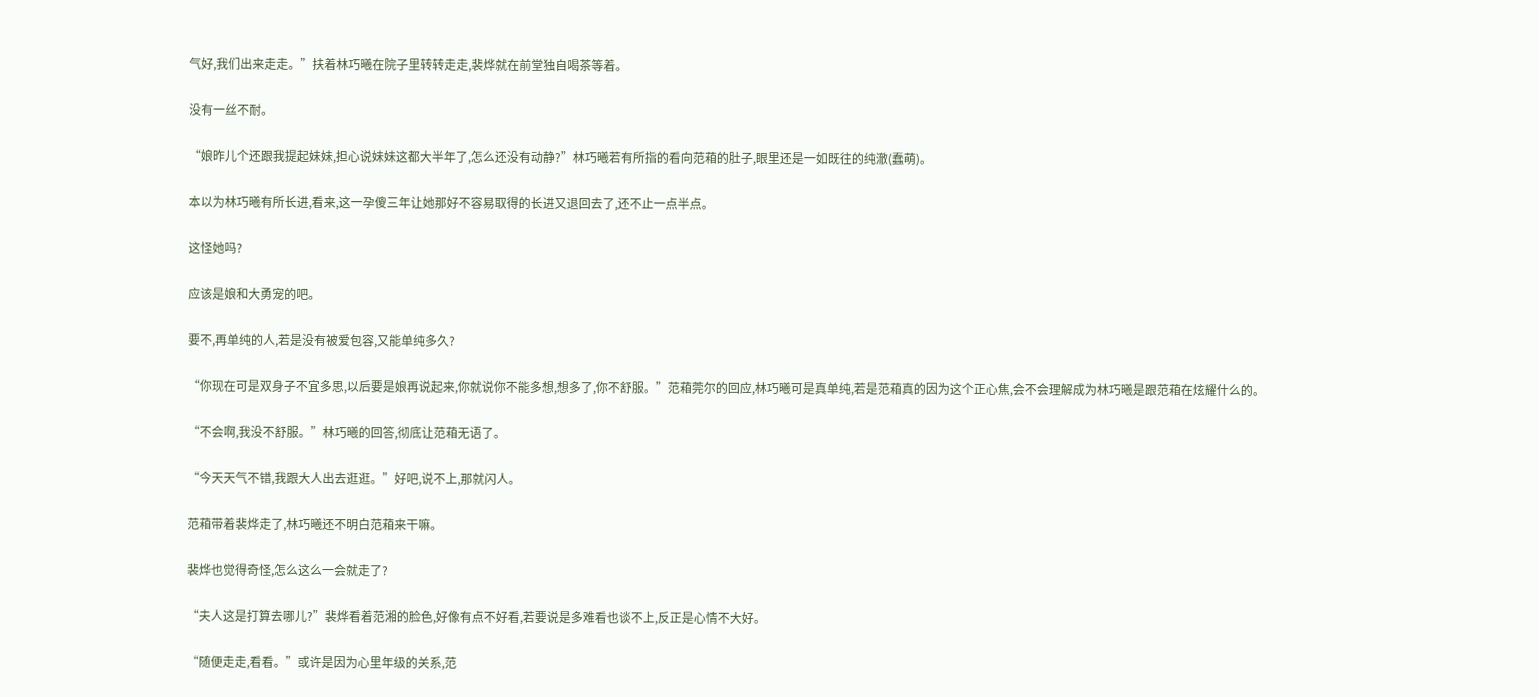气好,我们出来走走。”扶着林巧曦在院子里转转走走,裴烨就在前堂独自喝茶等着。

没有一丝不耐。

“娘昨儿个还跟我提起妹妹,担心说妹妹这都大半年了,怎么还没有动静?”林巧曦若有所指的看向范葙的肚子,眼里还是一如既往的纯澈(蠢萌)。

本以为林巧曦有所长进,看来,这一孕傻三年让她那好不容易取得的长进又退回去了,还不止一点半点。

这怪她吗?

应该是娘和大勇宠的吧。

要不,再单纯的人,若是没有被爱包容,又能单纯多久?

“你现在可是双身子不宜多思,以后要是娘再说起来,你就说你不能多想,想多了,你不舒服。”范葙莞尔的回应,林巧曦可是真单纯,若是范葙真的因为这个正心焦,会不会理解成为林巧曦是跟范葙在炫耀什么的。

“不会啊,我没不舒服。”林巧曦的回答,彻底让范葙无语了。

“今天天气不错,我跟大人出去逛逛。”好吧,说不上,那就闪人。

范葙带着裴烨走了,林巧曦还不明白范葙来干嘛。

裴烨也觉得奇怪,怎么这么一会就走了?

“夫人这是打算去哪儿?”裴烨看着范湘的脸色,好像有点不好看,若要说是多难看也谈不上,反正是心情不大好。

“随便走走,看看。”或许是因为心里年级的关系,范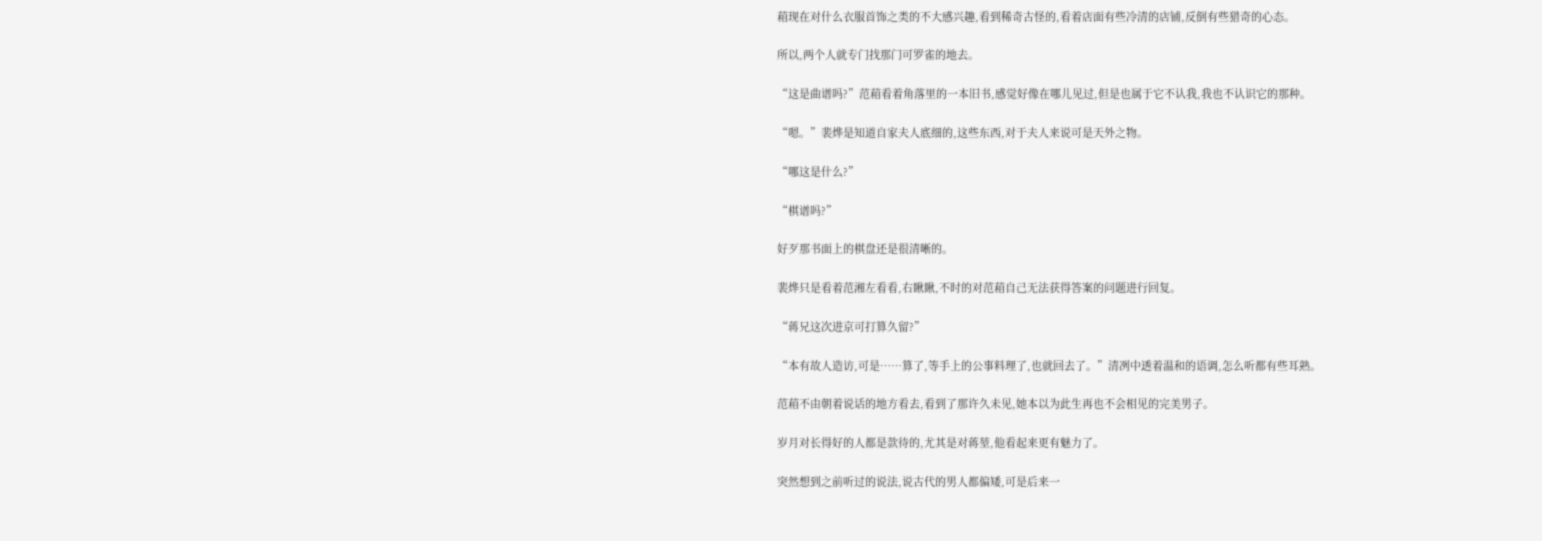葙现在对什么衣服首饰之类的不大感兴趣,看到稀奇古怪的,看着店面有些冷清的店铺,反倒有些猎奇的心态。

所以,两个人就专门找那门可罗雀的地去。

“这是曲谱吗?”范葙看着角落里的一本旧书,感觉好像在哪儿见过,但是也属于它不认我,我也不认识它的那种。

“嗯。”裴烨是知道自家夫人底细的,这些东西,对于夫人来说可是天外之物。

“哪这是什么?”

“棋谱吗?”

好歹那书面上的棋盘还是很清晰的。

裴烨只是看着范湘左看看,右瞅瞅,不时的对范葙自己无法获得答案的问题进行回复。

“蒋兄这次进京可打算久留?”

“本有故人造访,可是……算了,等手上的公事料理了,也就回去了。”清冽中透着温和的语调,怎么听都有些耳熟。

范葙不由朝着说话的地方看去,看到了那许久未见,她本以为此生再也不会相见的完美男子。

岁月对长得好的人都是款待的,尤其是对蒋堃,他看起来更有魅力了。

突然想到之前听过的说法,说古代的男人都偏矮,可是后来一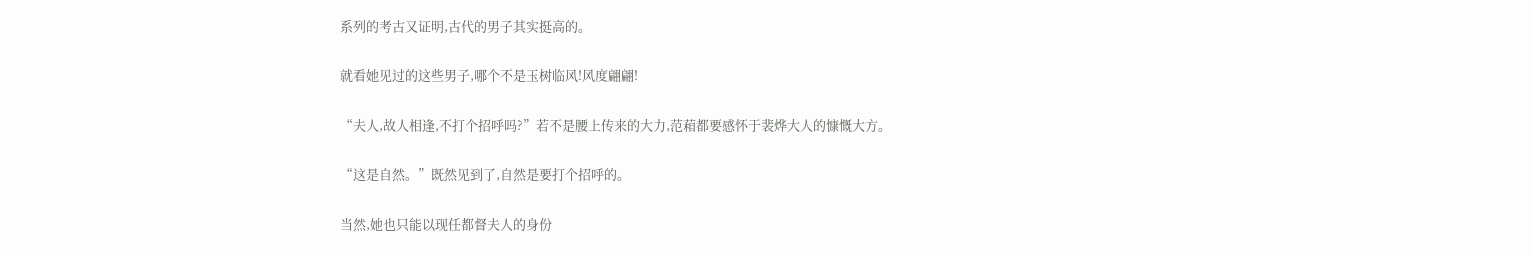系列的考古又证明,古代的男子其实挺高的。

就看她见过的这些男子,哪个不是玉树临风!风度翩翩!

“夫人,故人相逢,不打个招呼吗?”若不是腰上传来的大力,范葙都要感怀于裴烨大人的慷慨大方。

“这是自然。”既然见到了,自然是要打个招呼的。

当然,她也只能以现任都督夫人的身份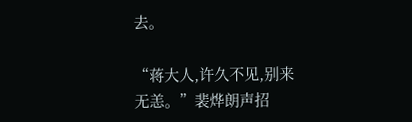去。

“蒋大人,许久不见,别来无恙。”裴烨朗声招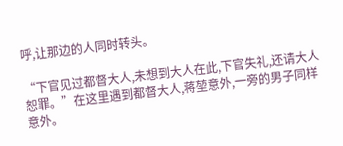呼,让那边的人同时转头。

“下官见过都督大人,未想到大人在此,下官失礼,还请大人恕罪。”在这里遇到都督大人,蒋堃意外,一旁的男子同样意外。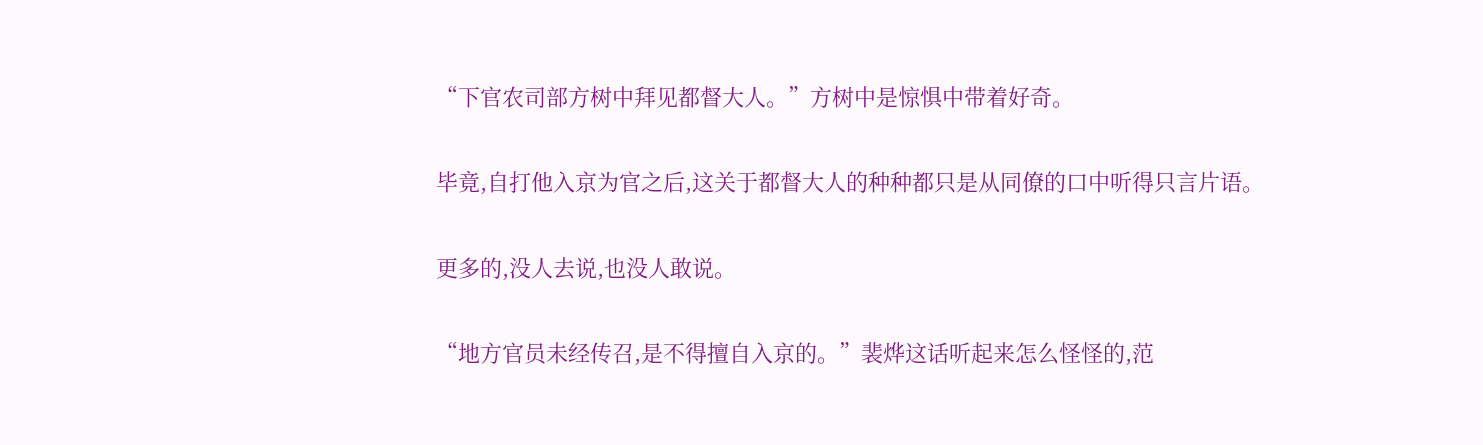“下官农司部方树中拜见都督大人。”方树中是惊惧中带着好奇。

毕竟,自打他入京为官之后,这关于都督大人的种种都只是从同僚的口中听得只言片语。

更多的,没人去说,也没人敢说。

“地方官员未经传召,是不得擅自入京的。”裴烨这话听起来怎么怪怪的,范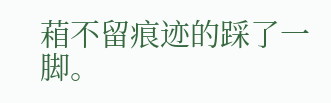葙不留痕迹的踩了一脚。